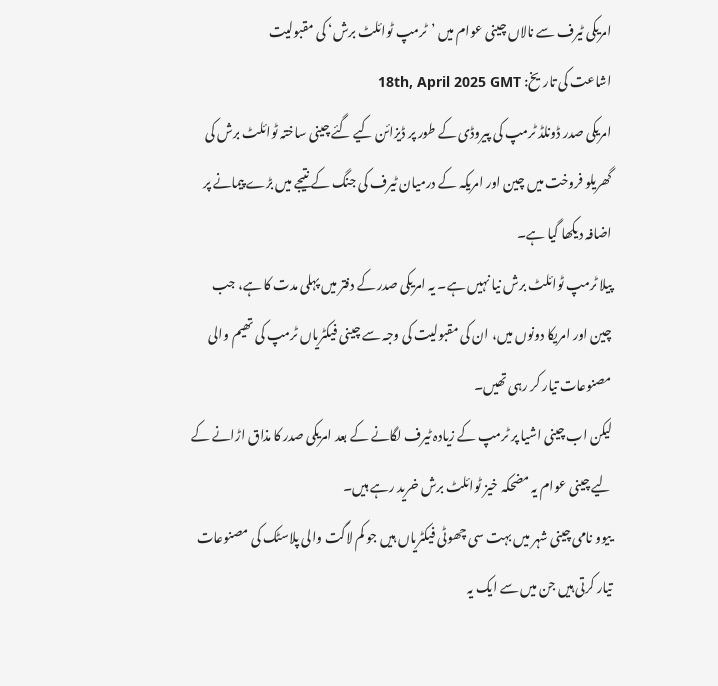امریکی ٹیرف سے نالاں چینی عوام میں ’ٹرمپ ٹوائلٹ برش‘ کی مقبولیت
اشاعت کی تاریخ: 18th, April 2025 GMT
امریکی صدر ڈونلڈ ٹرمپ کی پیروڈی کے طور پر ڈیزائن کیے گئے چینی ساختہ ٹوائلٹ برش کی گھریلو فروخت میں چین اور امریکہ کے درمیان ٹیرف کی جنگ کے نتیجے میں بڑے پیمانے پر اضافہ دیکھا گیا ہے۔
پیلا ٹرمپ ٹوائلٹ برش نیا نہیں ہے۔ یہ امریکی صدر کے دفتر میں پہلی مدت کا ہے، جب چین اور امریکا دونوں میں، ان کی مقبولیت کی وجہ سے چینی فیکٹریاں ٹرمپ کی تھیم والی مصنوعات تیار کر رہی تھیں۔
لیکن اب چینی اشیا پر ٹرمپ کے زیادہ ٹیرف لگانے کے بعد امریکی صدر کا مذاق اڑانے کے لیے چینی عوام یہ مضحکہ خیز ٹوائلٹ برش خرید رہے ہیں۔
ییوو نامی چینی شہر میں بہت سی چھوٹی فیکٹریاں ہیں جو کم لاگت والی پلاسٹک کی مصنوعات تیار کرتی ہیں جن میں سے ایک یہ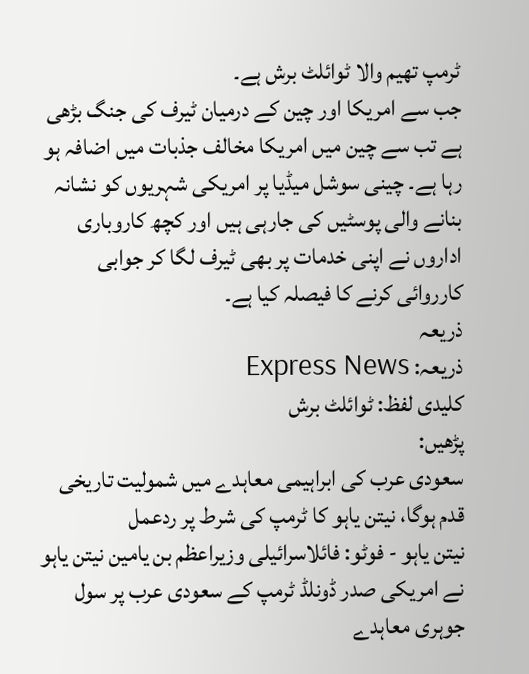ٹرمپ تھیم والا ٹوائلٹ برش ہے۔
جب سے امریکا اور چین کے درمیان ٹیرف کی جنگ بڑھی ہے تب سے چین میں امریکا مخالف جذبات میں اضافہ ہو رہا ہے۔ چینی سوشل میڈیا پر امریکی شہریوں کو نشانہ بنانے والی پوسٹیں کی جارہی ہیں اور کچھ کاروباری اداروں نے اپنی خدمات پر بھی ٹیرف لگا کر جوابی کارروائی کرنے کا فیصلہ کیا ہے۔
ذریعہ
ذریعہ: Express News
کلیدی لفظ: ٹوائلٹ برش
پڑھیں:
سعودی عرب کی ابراہیمی معاہدے میں شمولیت تاریخی قدم ہوگا، نیتن یاہو کا ٹرمپ کی شرط پر ردعمل
نیتن یاہو - فوٹو: فائلاسرائیلی وزیراعظم بن یامین نیتن یاہو نے امریکی صدر ڈونلڈ ٹرمپ کے سعودی عرب پر سول جوہری معاہدے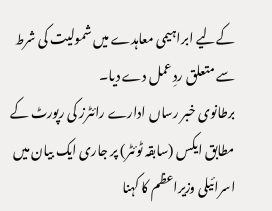کےلیے ابراہیمی معاہدے میں شمولیت کی شرط سے متعلق ردِ عمل دے دیا۔
برطانوی خبر رساں ادارے رائٹرز کی رپورٹ کے مطابق ایکس (سابقہ ٹوئٹر) پر جاری ایک بیان میں اسرائیلی وزیراعظم کا کہنا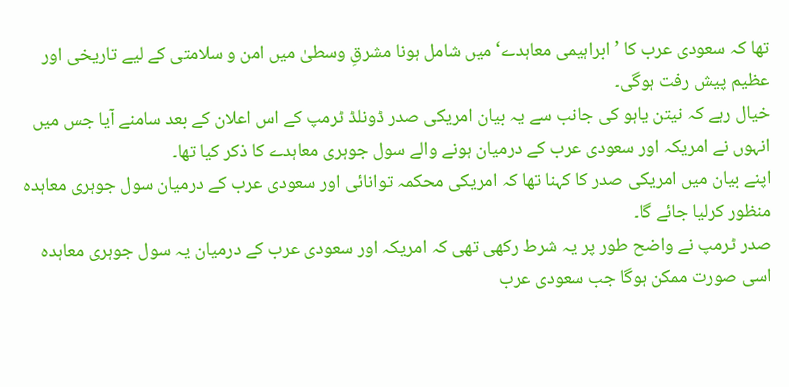تھا کہ سعودی عرب کا ’ابراہیمی معاہدے‘ میں شامل ہونا مشرقِ وسطیٰ میں امن و سلامتی کے لیے تاریخی اور عظیم پیش رفت ہوگی۔
خیال رہے کہ نیتن یاہو کی جانب سے یہ بیان امریکی صدر ڈونلڈ ٹرمپ کے اس اعلان کے بعد سامنے آیا جس میں انہوں نے امریکہ اور سعودی عرب کے درمیان ہونے والے سول جوہری معاہدے کا ذکر کیا تھا۔
اپنے بیان میں امریکی صدر کا کہنا تھا کہ امریکی محکمہ توانائی اور سعودی عرب کے درمیان سول جوہری معاہدہ منظور کرلیا جائے گا۔
صدر ٹرمپ نے واضح طور پر یہ شرط رکھی تھی کہ امریکہ اور سعودی عرب کے درمیان یہ سول جوہری معاہدہ اسی صورت ممکن ہوگا جب سعودی عرب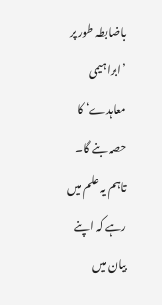باضابطہ طور پر ’ابراہیمی معاہدے‘ کا حصہ بنے گا۔
تاہم یہ علم میں رہے کہ اپنے بیان میں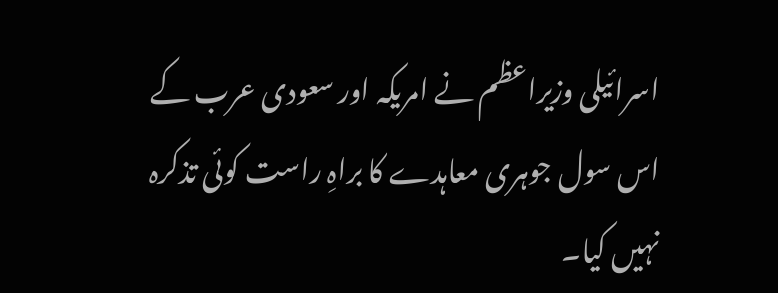اسرائیلی وزیراعظم نے امریکہ اور سعودی عرب کے اس سول جوہری معاہدے کا براہِ راست کوئی تذکرہ نہیں کیا۔